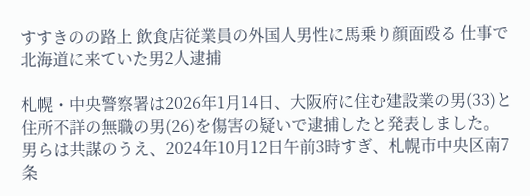すすきのの路上 飲食店従業員の外国人男性に馬乗り顔面殴る 仕事で北海道に来ていた男2人逮捕

札幌・中央警察署は2026年1月14日、大阪府に住む建設業の男(33)と住所不詳の無職の男(26)を傷害の疑いで逮捕したと発表しました。
男らは共謀のうえ、2024年10月12日午前3時すぎ、札幌市中央区南7条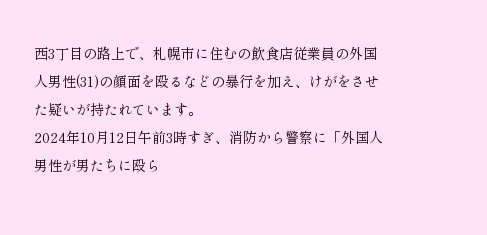西3丁目の路上で、札幌市に住むの飲食店従業員の外国人男性(31)の顔面を殴るなどの暴行を加え、けがをさせた疑いが持たれています。
2024年10月12日午前3時すぎ、消防から警察に「外国人男性が男たちに殴ら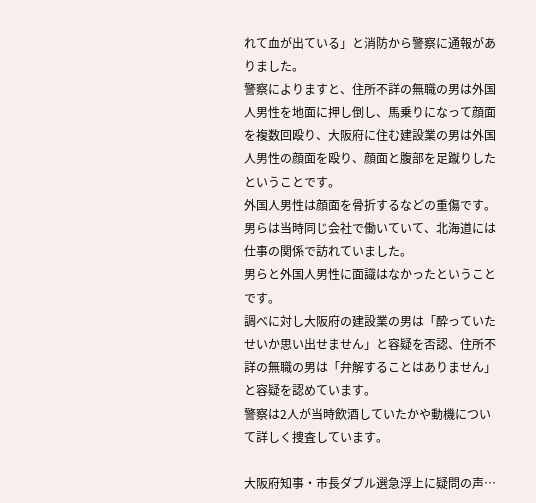れて血が出ている」と消防から警察に通報がありました。
警察によりますと、住所不詳の無職の男は外国人男性を地面に押し倒し、馬乗りになって顔面を複数回殴り、大阪府に住む建設業の男は外国人男性の顔面を殴り、顔面と腹部を足蹴りしたということです。
外国人男性は顔面を骨折するなどの重傷です。
男らは当時同じ会社で働いていて、北海道には仕事の関係で訪れていました。
男らと外国人男性に面識はなかったということです。
調べに対し大阪府の建設業の男は「酔っていたせいか思い出せません」と容疑を否認、住所不詳の無職の男は「弁解することはありません」と容疑を認めています。
警察は2人が当時飲酒していたかや動機について詳しく捜査しています。

大阪府知事・市長ダブル選急浮上に疑問の声…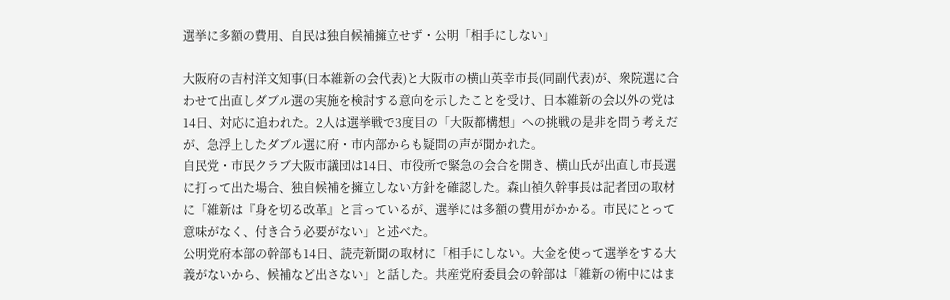選挙に多額の費用、自民は独自候補擁立せず・公明「相手にしない」

大阪府の吉村洋文知事(日本維新の会代表)と大阪市の横山英幸市長(同副代表)が、衆院選に合わせて出直しダブル選の実施を検討する意向を示したことを受け、日本維新の会以外の党は14日、対応に追われた。2人は選挙戦で3度目の「大阪都構想」への挑戦の是非を問う考えだが、急浮上したダブル選に府・市内部からも疑問の声が聞かれた。
自民党・市民クラブ大阪市議団は14日、市役所で緊急の会合を開き、横山氏が出直し市長選に打って出た場合、独自候補を擁立しない方針を確認した。森山禎久幹事長は記者団の取材に「維新は『身を切る改革』と言っているが、選挙には多額の費用がかかる。市民にとって意味がなく、付き合う必要がない」と述べた。
公明党府本部の幹部も14日、読売新聞の取材に「相手にしない。大金を使って選挙をする大義がないから、候補など出さない」と話した。共産党府委員会の幹部は「維新の術中にはま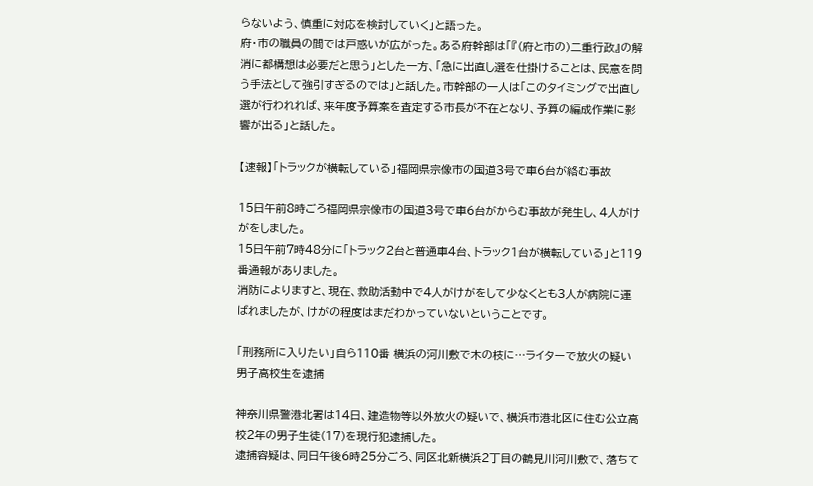らないよう、慎重に対応を検討していく」と語った。
府・市の職員の間では戸惑いが広がった。ある府幹部は「『(府と市の)二重行政』の解消に都構想は必要だと思う」とした一方、「急に出直し選を仕掛けることは、民意を問う手法として強引すぎるのでは」と話した。市幹部の一人は「このタイミングで出直し選が行われれば、来年度予算案を査定する市長が不在となり、予算の編成作業に影響が出る」と話した。

【速報】「トラックが横転している」福岡県宗像市の国道3号で車6台が絡む事故

15日午前8時ごろ福岡県宗像市の国道3号で車6台がからむ事故が発生し、4人がけがをしました。
15日午前7時48分に「トラック2台と普通車4台、トラック1台が横転している」と119番通報がありました。
消防によりますと、現在、救助活動中で4人がけがをして少なくとも3人が病院に運ばれましたが、けがの程度はまだわかっていないということです。

「刑務所に入りたい」自ら110番 横浜の河川敷で木の枝に…ライターで放火の疑い 男子高校生を逮捕

神奈川県警港北署は14日、建造物等以外放火の疑いで、横浜市港北区に住む公立高校2年の男子生徒(17)を現行犯逮捕した。
逮捕容疑は、同日午後6時25分ごろ、同区北新横浜2丁目の鶴見川河川敷で、落ちて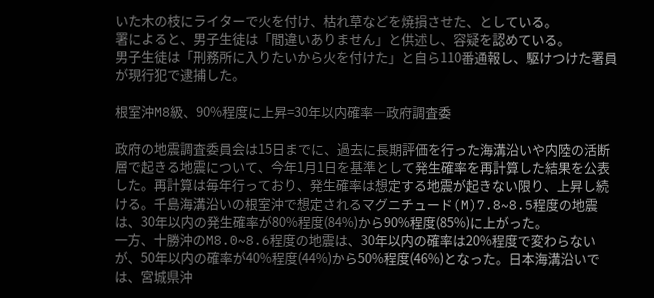いた木の枝にライターで火を付け、枯れ草などを焼損させた、としている。
署によると、男子生徒は「間違いありません」と供述し、容疑を認めている。
男子生徒は「刑務所に入りたいから火を付けた」と自ら110番通報し、駆けつけた署員が現行犯で逮捕した。

根室沖M8級、90%程度に上昇=30年以内確率―政府調査委

政府の地震調査委員会は15日までに、過去に長期評価を行った海溝沿いや内陸の活断層で起きる地震について、今年1月1日を基準として発生確率を再計算した結果を公表した。再計算は毎年行っており、発生確率は想定する地震が起きない限り、上昇し続ける。千島海溝沿いの根室沖で想定されるマグニチュード(M)7.8~8.5程度の地震は、30年以内の発生確率が80%程度(84%)から90%程度(85%)に上がった。
一方、十勝沖のM8.0~8.6程度の地震は、30年以内の確率は20%程度で変わらないが、50年以内の確率が40%程度(44%)から50%程度(46%)となった。日本海溝沿いでは、宮城県沖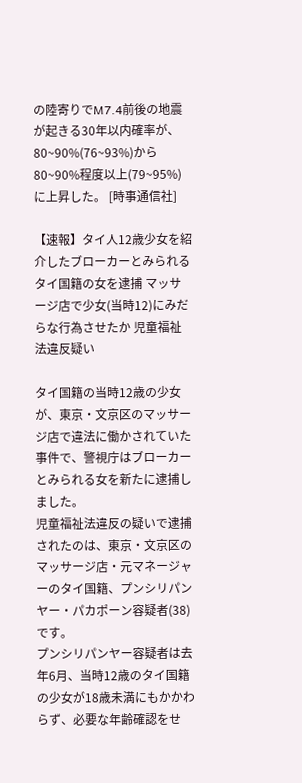の陸寄りでM7.4前後の地震が起きる30年以内確率が、80~90%(76~93%)から80~90%程度以上(79~95%)に上昇した。 [時事通信社]

【速報】タイ人12歳少女を紹介したブローカーとみられるタイ国籍の女を逮捕 マッサージ店で少女(当時12)にみだらな行為させたか 児童福祉法違反疑い

タイ国籍の当時12歳の少女が、東京・文京区のマッサージ店で違法に働かされていた事件で、警視庁はブローカーとみられる女を新たに逮捕しました。
児童福祉法違反の疑いで逮捕されたのは、東京・文京区のマッサージ店・元マネージャーのタイ国籍、プンシリパンヤー・パカポーン容疑者(38)です。
プンシリパンヤー容疑者は去年6月、当時12歳のタイ国籍の少女が18歳未満にもかかわらず、必要な年齢確認をせ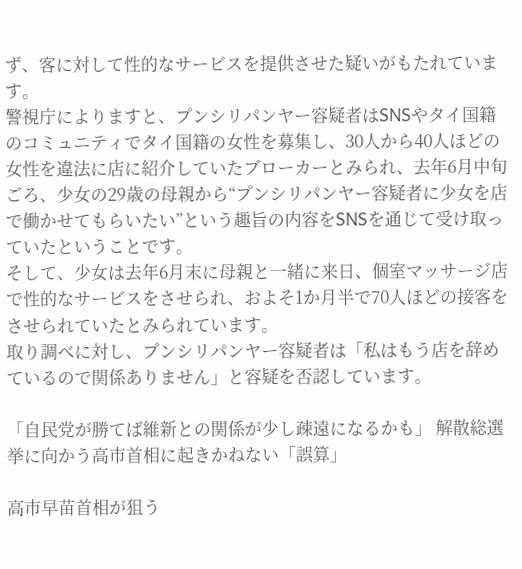ず、客に対して性的なサービスを提供させた疑いがもたれています。
警視庁によりますと、プンシリパンヤー容疑者はSNSやタイ国籍のコミュニティでタイ国籍の女性を募集し、30人から40人ほどの女性を違法に店に紹介していたブローカーとみられ、去年6月中旬ごろ、少女の29歳の母親から“プンシリパンヤー容疑者に少女を店で働かせてもらいたい”という趣旨の内容をSNSを通じて受け取っていたということです。
そして、少女は去年6月末に母親と一緒に来日、個室マッサージ店で性的なサービスをさせられ、およそ1か月半で70人ほどの接客をさせられていたとみられています。
取り調べに対し、プンシリパンヤー容疑者は「私はもう店を辞めているので関係ありません」と容疑を否認しています。

「自民党が勝てば維新との関係が少し疎遠になるかも」 解散総選挙に向かう高市首相に起きかねない「誤算」

高市早苗首相が狙う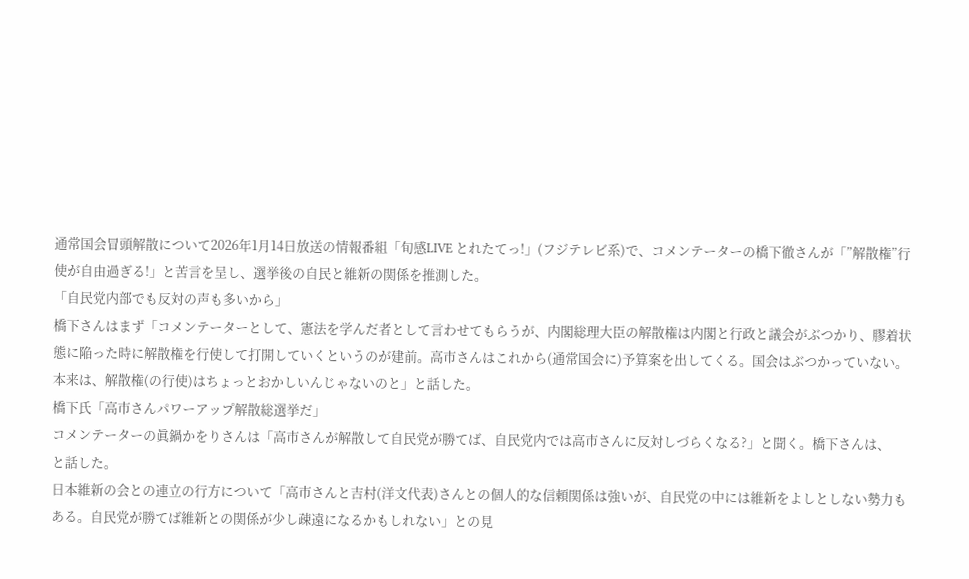通常国会冒頭解散について2026年1月14日放送の情報番組「旬感LIVE とれたてっ!」(フジテレビ系)で、コメンテーターの橋下徹さんが「”解散権”行使が自由過ぎる!」と苦言を呈し、選挙後の自民と維新の関係を推測した。
「自民党内部でも反対の声も多いから」
橋下さんはまず「コメンテーターとして、憲法を学んだ者として言わせてもらうが、内閣総理大臣の解散権は内閣と行政と議会がぶつかり、膠着状態に陥った時に解散権を行使して打開していくというのが建前。高市さんはこれから(通常国会に)予算案を出してくる。国会はぶつかっていない。本来は、解散権(の行使)はちょっとおかしいんじゃないのと」と話した。
橋下氏「高市さんパワーアップ解散総選挙だ」
コメンテーターの眞鍋かをりさんは「高市さんが解散して自民党が勝てば、自民党内では高市さんに反対しづらくなる?」と聞く。橋下さんは、
と話した。
日本維新の会との連立の行方について「高市さんと吉村(洋文代表)さんとの個人的な信頼関係は強いが、自民党の中には維新をよしとしない勢力もある。自民党が勝てば維新との関係が少し疎遠になるかもしれない」との見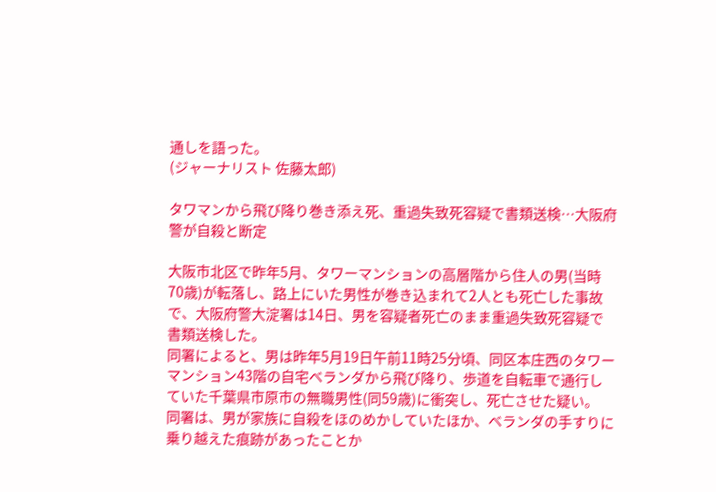通しを語った。
(ジャーナリスト 佐藤太郎)

タワマンから飛び降り巻き添え死、重過失致死容疑で書類送検…大阪府警が自殺と断定

大阪市北区で昨年5月、タワーマンションの高層階から住人の男(当時70歳)が転落し、路上にいた男性が巻き込まれて2人とも死亡した事故で、大阪府警大淀署は14日、男を容疑者死亡のまま重過失致死容疑で書類送検した。
同署によると、男は昨年5月19日午前11時25分頃、同区本庄西のタワーマンション43階の自宅ベランダから飛び降り、歩道を自転車で通行していた千葉県市原市の無職男性(同59歳)に衝突し、死亡させた疑い。
同署は、男が家族に自殺をほのめかしていたほか、ベランダの手すりに乗り越えた痕跡があったことか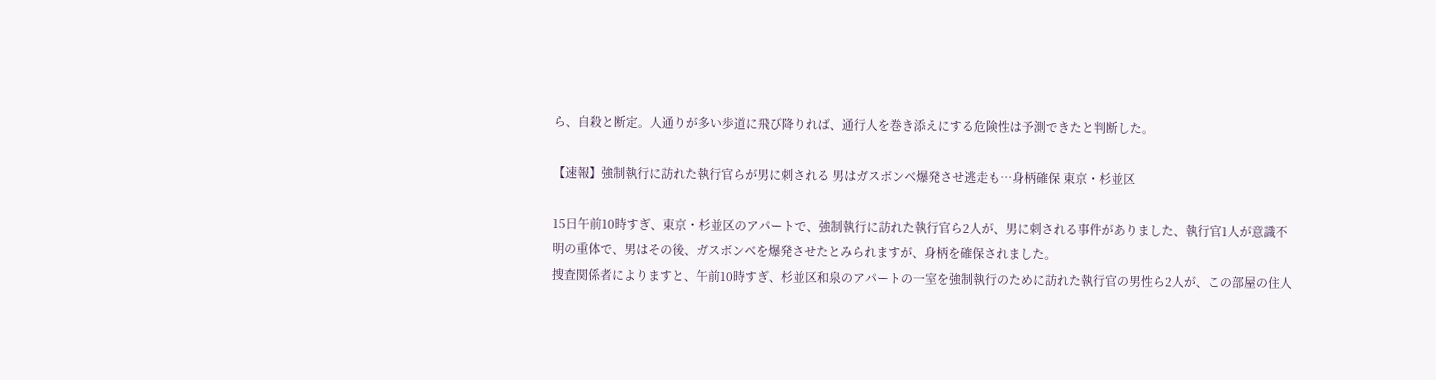ら、自殺と断定。人通りが多い歩道に飛び降りれば、通行人を巻き添えにする危険性は予測できたと判断した。

【速報】強制執行に訪れた執行官らが男に刺される 男はガスボンベ爆発させ逃走も…身柄確保 東京・杉並区

15日午前10時すぎ、東京・杉並区のアパートで、強制執行に訪れた執行官ら2人が、男に刺される事件がありました、執行官1人が意識不明の重体で、男はその後、ガスボンベを爆発させたとみられますが、身柄を確保されました。
捜査関係者によりますと、午前10時すぎ、杉並区和泉のアパートの一室を強制執行のために訪れた執行官の男性ら2人が、この部屋の住人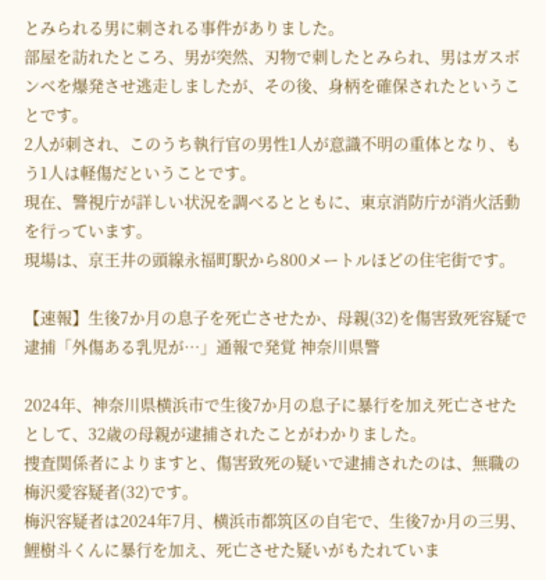とみられる男に刺される事件がありました。
部屋を訪れたところ、男が突然、刃物で刺したとみられ、男はガスボンベを爆発させ逃走しましたが、その後、身柄を確保されたということです。
2人が刺され、このうち執行官の男性1人が意識不明の重体となり、もう1人は軽傷だということです。
現在、警視庁が詳しい状況を調べるとともに、東京消防庁が消火活動を行っています。
現場は、京王井の頭線永福町駅から800メートルほどの住宅街です。

【速報】生後7か月の息子を死亡させたか、母親(32)を傷害致死容疑で逮捕「外傷ある乳児が…」通報で発覚 神奈川県警

2024年、神奈川県横浜市で生後7か月の息子に暴行を加え死亡させたとして、32歳の母親が逮捕されたことがわかりました。
捜査関係者によりますと、傷害致死の疑いで逮捕されたのは、無職の梅沢愛容疑者(32)です。
梅沢容疑者は2024年7月、横浜市都筑区の自宅で、生後7か月の三男、鯉樹斗くんに暴行を加え、死亡させた疑いがもたれていま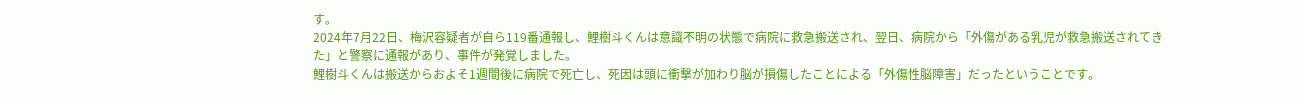す。
2024年7月22日、梅沢容疑者が自ら119番通報し、鯉樹斗くんは意識不明の状態で病院に救急搬送され、翌日、病院から「外傷がある乳児が救急搬送されてきた」と警察に通報があり、事件が発覚しました。
鯉樹斗くんは搬送からおよそ1週間後に病院で死亡し、死因は頭に衝撃が加わり脳が損傷したことによる「外傷性脳障害」だったということです。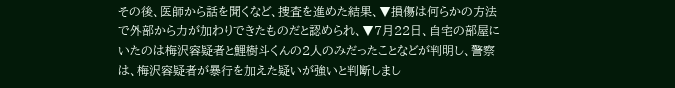その後、医師から話を聞くなど、捜査を進めた結果、▼損傷は何らかの方法で外部から力が加わりできたものだと認められ、▼7月22日、自宅の部屋にいたのは梅沢容疑者と鯉樹斗くんの2人のみだったことなどが判明し、警察は、梅沢容疑者が暴行を加えた疑いが強いと判断しまし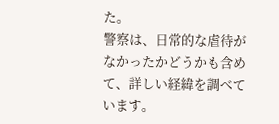た。
警察は、日常的な虐待がなかったかどうかも含めて、詳しい経緯を調べています。